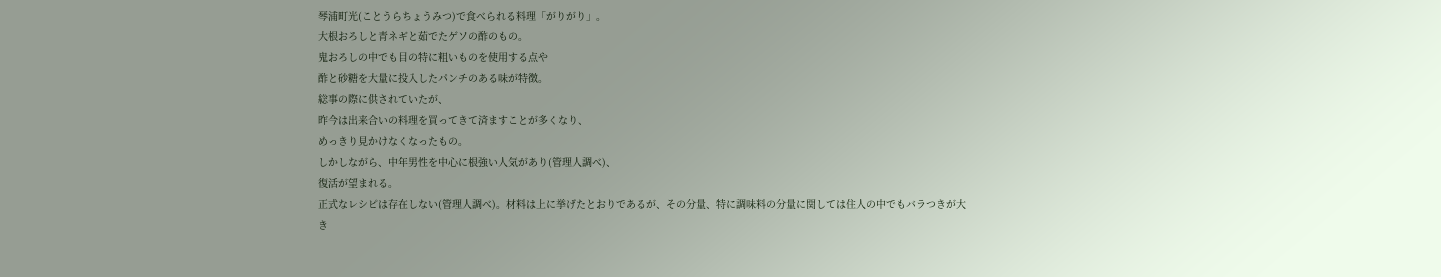琴浦町光(ことうらちょうみつ)で食べられる料理「がりがり」。
大根おろしと青ネギと茹でたゲソの酢のもの。
鬼おろしの中でも目の特に粗いものを使用する点や
酢と砂糖を大量に投入したパンチのある味が特徴。
総事の際に供されていたが、
昨今は出来合いの料理を買ってきて済ますことが多くなり、
めっきり見かけなくなったもの。
しかしながら、中年男性を中心に根強い人気があり(管理人調べ)、
復活が望まれる。
正式なレシピは存在しない(管理人調べ)。材料は上に挙げたとおりであるが、その分量、特に調味料の分量に関しては住人の中でもバラつきが大き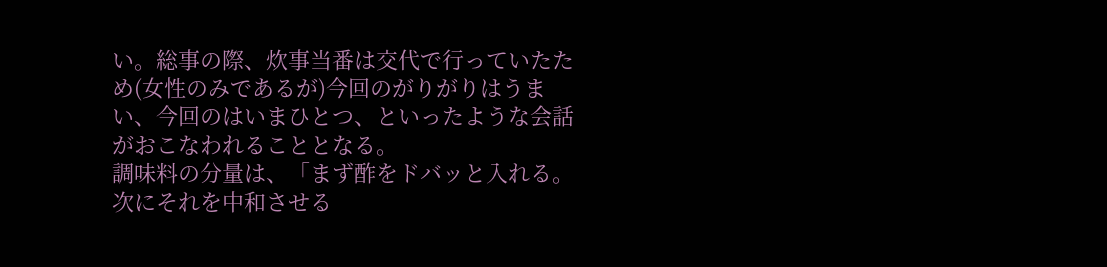い。総事の際、炊事当番は交代で行っていたため(女性のみであるが)今回のがりがりはうまい、今回のはいまひとつ、といったような会話がおこなわれることとなる。
調味料の分量は、「まず酢をドバッと入れる。次にそれを中和させる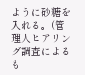ように砂糖を入れる。(管理人ヒアリング調査によるも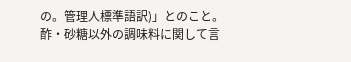の。管理人標準語訳)」とのこと。酢・砂糖以外の調味料に関して言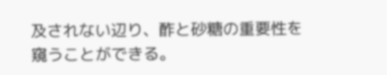及されない辺り、酢と砂糖の重要性を窺うことができる。